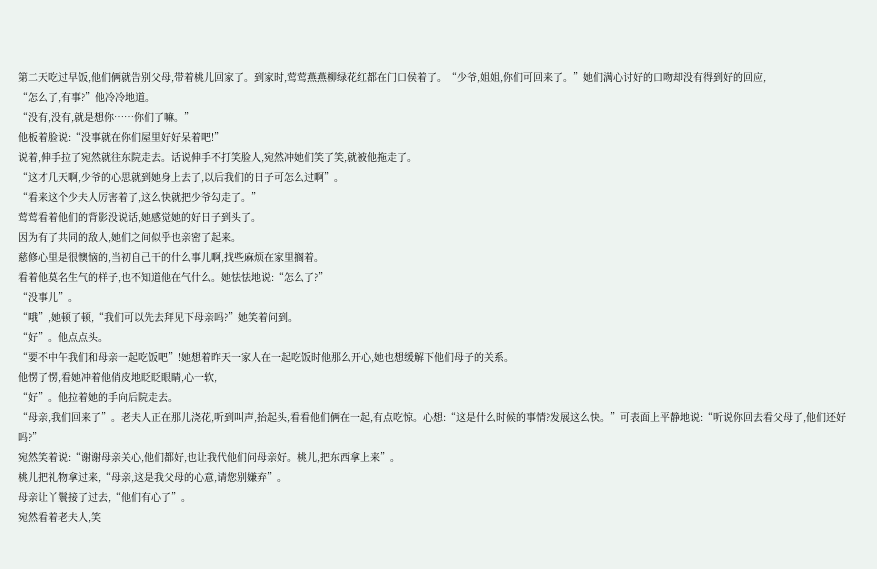第二天吃过早饭,他们俩就告别父母,带着桃儿回家了。到家时,莺莺燕燕柳绿花红都在门口侯着了。“少爷,姐姐,你们可回来了。”她们满心讨好的口吻却没有得到好的回应,
“怎么了,有事?”他冷冷地道。
“没有,没有,就是想你……你们了嘛。”
他板着脸说:“没事就在你们屋里好好呆着吧!”
说着,伸手拉了宛然就往东院走去。话说伸手不打笑脸人,宛然冲她们笑了笑,就被他拖走了。
“这才几天啊,少爷的心思就到她身上去了,以后我们的日子可怎么过啊”。
“看来这个少夫人厉害着了,这么快就把少爷勾走了。”
莺莺看着他们的背影没说话,她感觉她的好日子到头了。
因为有了共同的敌人,她们之间似乎也亲密了起来。
慈修心里是很懊恼的,当初自己干的什么事儿啊,找些麻烦在家里搁着。
看着他莫名生气的样子,也不知道他在气什么。她怯怯地说:“怎么了?”
“没事儿”。
“哦”,她顿了顿,“我们可以先去拜见下母亲吗?”她笑着问到。
“好”。他点点头。
“要不中午我们和母亲一起吃饭吧”!她想着昨天一家人在一起吃饭时他那么开心,她也想缓解下他们母子的关系。
他愣了愣,看她冲着他俏皮地眨眨眼睛,心一软,
“好”。他拉着她的手向后院走去。
“母亲,我们回来了”。老夫人正在那儿浇花,听到叫声,抬起头,看看他们俩在一起,有点吃惊。心想:“这是什么时候的事情?发展这么快。”可表面上平静地说:“听说你回去看父母了,他们还好吗?”
宛然笑着说:“谢谢母亲关心,他们都好,也让我代他们问母亲好。桃儿,把东西拿上来”。
桃儿把礼物拿过来,“母亲,这是我父母的心意,请您别嫌弃”。
母亲让丫鬟接了过去,“他们有心了”。
宛然看着老夫人,笑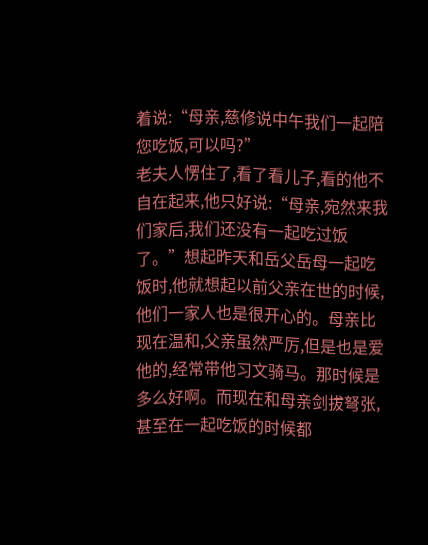着说:“母亲,慈修说中午我们一起陪您吃饭,可以吗?”
老夫人愣住了,看了看儿子,看的他不自在起来,他只好说:“母亲,宛然来我们家后,我们还没有一起吃过饭了。”想起昨天和岳父岳母一起吃饭时,他就想起以前父亲在世的时候,他们一家人也是很开心的。母亲比现在温和,父亲虽然严厉,但是也是爱他的,经常带他习文骑马。那时候是多么好啊。而现在和母亲剑拔弩张,甚至在一起吃饭的时候都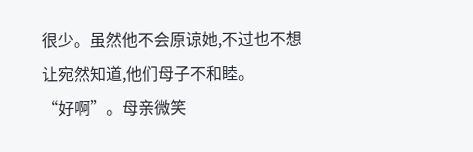很少。虽然他不会原谅她,不过也不想让宛然知道,他们母子不和睦。
“好啊”。母亲微笑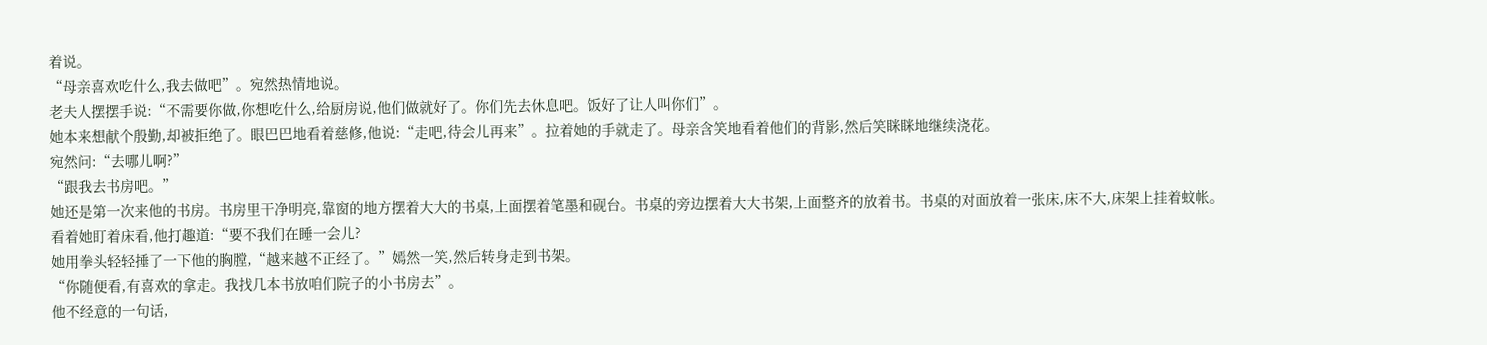着说。
“母亲喜欢吃什么,我去做吧”。宛然热情地说。
老夫人摆摆手说:“不需要你做,你想吃什么,给厨房说,他们做就好了。你们先去休息吧。饭好了让人叫你们”。
她本来想献个殷勤,却被拒绝了。眼巴巴地看着慈修,他说:“走吧,待会儿再来”。拉着她的手就走了。母亲含笑地看着他们的背影,然后笑眯眯地继续浇花。
宛然问:“去哪儿啊?”
“跟我去书房吧。”
她还是第一次来他的书房。书房里干净明亮,靠窗的地方摆着大大的书桌,上面摆着笔墨和砚台。书桌的旁边摆着大大书架,上面整齐的放着书。书桌的对面放着一张床,床不大,床架上挂着蚊帐。
看着她盯着床看,他打趣道:“要不我们在睡一会儿?
她用拳头轻轻捶了一下他的胸膛,“越来越不正经了。”嫣然一笑,然后转身走到书架。
“你随便看,有喜欢的拿走。我找几本书放咱们院子的小书房去”。
他不经意的一句话,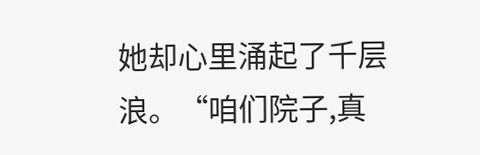她却心里涌起了千层浪。“咱们院子,真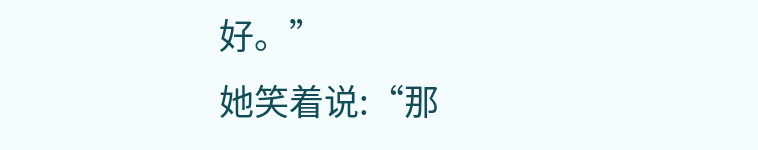好。”
她笑着说:“那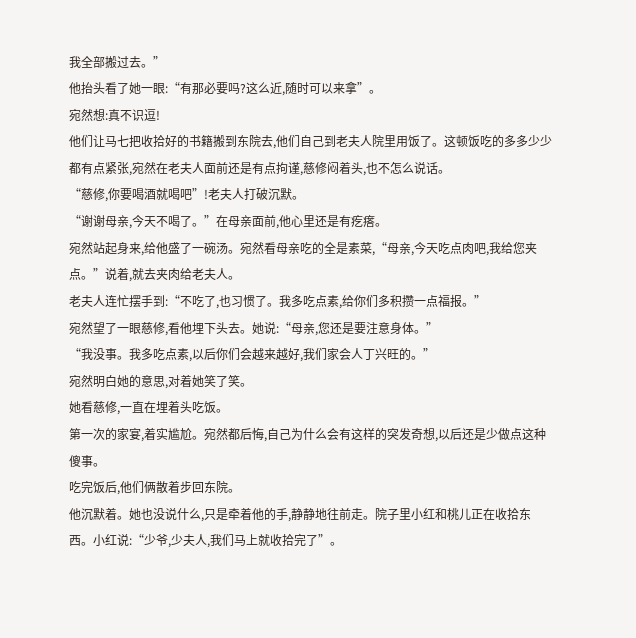我全部搬过去。”
他抬头看了她一眼:“有那必要吗?这么近,随时可以来拿”。
宛然想:真不识逗!
他们让马七把收拾好的书籍搬到东院去,他们自己到老夫人院里用饭了。这顿饭吃的多多少少都有点紧张,宛然在老夫人面前还是有点拘谨,慈修闷着头,也不怎么说话。
“慈修,你要喝酒就喝吧”!老夫人打破沉默。
“谢谢母亲,今天不喝了。”在母亲面前,他心里还是有疙瘩。
宛然站起身来,给他盛了一碗汤。宛然看母亲吃的全是素菜,“母亲,今天吃点肉吧,我给您夹点。”说着,就去夹肉给老夫人。
老夫人连忙摆手到:“不吃了,也习惯了。我多吃点素,给你们多积攒一点福报。”
宛然望了一眼慈修,看他埋下头去。她说:“母亲,您还是要注意身体。”
“我没事。我多吃点素,以后你们会越来越好,我们家会人丁兴旺的。”
宛然明白她的意思,对着她笑了笑。
她看慈修,一直在埋着头吃饭。
第一次的家宴,着实尴尬。宛然都后悔,自己为什么会有这样的突发奇想,以后还是少做点这种傻事。
吃完饭后,他们俩散着步回东院。
他沉默着。她也没说什么,只是牵着他的手,静静地往前走。院子里小红和桃儿正在收拾东西。小红说:“少爷,少夫人,我们马上就收拾完了”。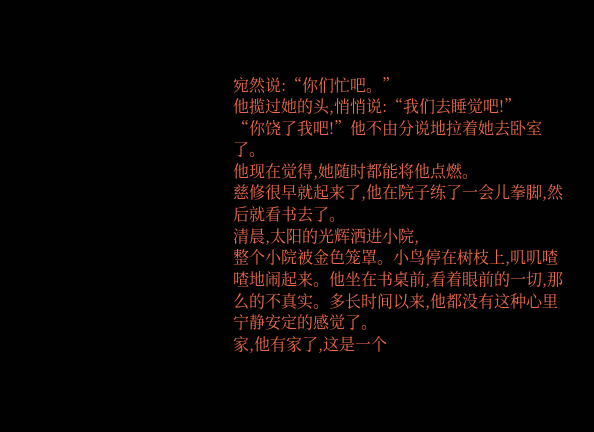宛然说:“你们忙吧。”
他揽过她的头,悄悄说:“我们去睡觉吧!”
“你饶了我吧!”他不由分说地拉着她去卧室了。
他现在觉得,她随时都能将他点燃。
慈修很早就起来了,他在院子练了一会儿拳脚,然后就看书去了。
清晨,太阳的光辉洒进小院,
整个小院被金色笼罩。小鸟停在树枝上,叽叽喳喳地闹起来。他坐在书桌前,看着眼前的一切,那么的不真实。多长时间以来,他都没有这种心里宁静安定的感觉了。
家,他有家了,这是一个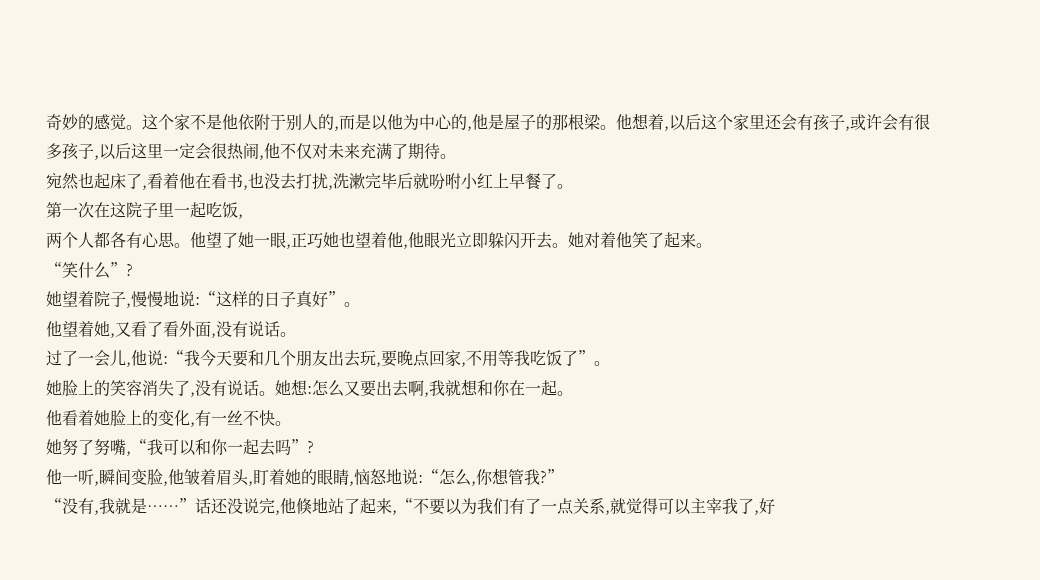奇妙的感觉。这个家不是他依附于别人的,而是以他为中心的,他是屋子的那根梁。他想着,以后这个家里还会有孩子,或许会有很多孩子,以后这里一定会很热闹,他不仅对未来充满了期待。
宛然也起床了,看着他在看书,也没去打扰,洗漱完毕后就吩咐小红上早餐了。
第一次在这院子里一起吃饭,
两个人都各有心思。他望了她一眼,正巧她也望着他,他眼光立即躲闪开去。她对着他笑了起来。
“笑什么”?
她望着院子,慢慢地说:“这样的日子真好”。
他望着她,又看了看外面,没有说话。
过了一会儿,他说:“我今天要和几个朋友出去玩,要晚点回家,不用等我吃饭了”。
她脸上的笑容消失了,没有说话。她想:怎么又要出去啊,我就想和你在一起。
他看着她脸上的变化,有一丝不快。
她努了努嘴,“我可以和你一起去吗”?
他一听,瞬间变脸,他皱着眉头,盯着她的眼睛,恼怒地说:“怎么,你想管我?”
“没有,我就是……”话还没说完,他倏地站了起来,“不要以为我们有了一点关系,就觉得可以主宰我了,好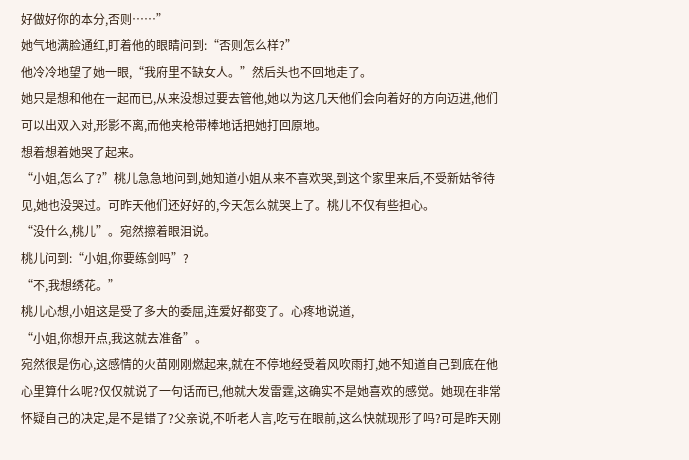好做好你的本分,否则……”
她气地满脸通红,盯着他的眼睛问到:“否则怎么样?”
他冷冷地望了她一眼,“我府里不缺女人。”然后头也不回地走了。
她只是想和他在一起而已,从来没想过要去管他,她以为这几天他们会向着好的方向迈进,他们可以出双入对,形影不离,而他夹枪带棒地话把她打回原地。
想着想着她哭了起来。
“小姐,怎么了?”桃儿急急地问到,她知道小姐从来不喜欢哭,到这个家里来后,不受新姑爷待见,她也没哭过。可昨天他们还好好的,今天怎么就哭上了。桃儿不仅有些担心。
“没什么,桃儿”。宛然擦着眼泪说。
桃儿问到:“小姐,你要练剑吗”?
“不,我想绣花。”
桃儿心想,小姐这是受了多大的委屈,连爱好都变了。心疼地说道,
“小姐,你想开点,我这就去准备”。
宛然很是伤心,这感情的火苗刚刚燃起来,就在不停地经受着风吹雨打,她不知道自己到底在他心里算什么呢?仅仅就说了一句话而已,他就大发雷霆,这确实不是她喜欢的感觉。她现在非常怀疑自己的决定,是不是错了?父亲说,不听老人言,吃亏在眼前,这么快就现形了吗?可是昨天刚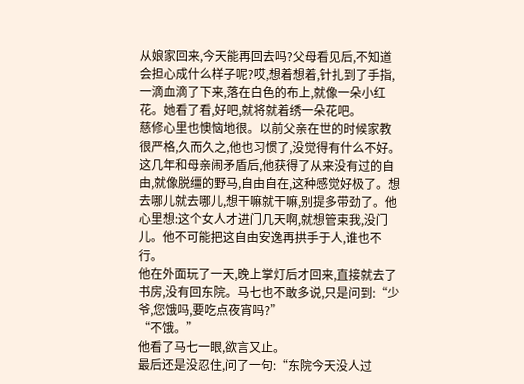从娘家回来,今天能再回去吗?父母看见后,不知道会担心成什么样子呢?哎,想着想着,针扎到了手指,一滴血滴了下来,落在白色的布上,就像一朵小红花。她看了看,好吧,就将就着绣一朵花吧。
慈修心里也懊恼地很。以前父亲在世的时候家教很严格,久而久之,他也习惯了,没觉得有什么不好。这几年和母亲闹矛盾后,他获得了从来没有过的自由,就像脱缰的野马,自由自在,这种感觉好极了。想去哪儿就去哪儿,想干嘛就干嘛,别提多带劲了。他心里想:这个女人才进门几天啊,就想管束我,没门儿。他不可能把这自由安逸再拱手于人,谁也不行。
他在外面玩了一天,晚上掌灯后才回来,直接就去了书房,没有回东院。马七也不敢多说,只是问到:“少爷,您饿吗,要吃点夜宵吗?”
“不饿。”
他看了马七一眼,欲言又止。
最后还是没忍住,问了一句:“东院今天没人过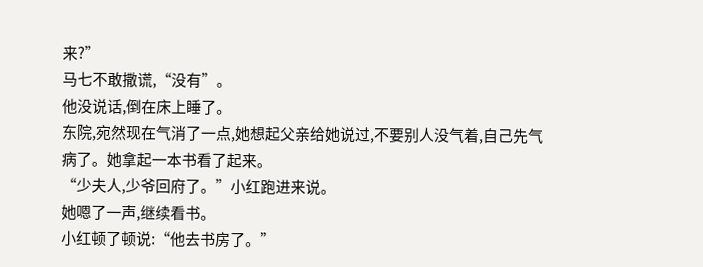来?”
马七不敢撒谎,“没有”。
他没说话,倒在床上睡了。
东院,宛然现在气消了一点,她想起父亲给她说过,不要别人没气着,自己先气病了。她拿起一本书看了起来。
“少夫人,少爷回府了。”小红跑进来说。
她嗯了一声,继续看书。
小红顿了顿说:“他去书房了。”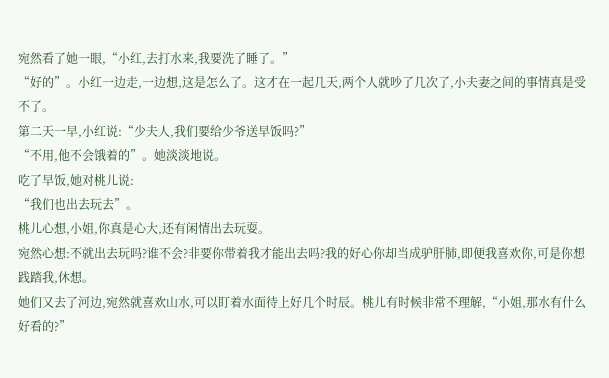宛然看了她一眼,“小红,去打水来,我要洗了睡了。”
“好的”。小红一边走,一边想,这是怎么了。这才在一起几天,两个人就吵了几次了,小夫妻之间的事情真是受不了。
第二天一早,小红说:“少夫人,我们要给少爷送早饭吗?”
“不用,他不会饿着的”。她淡淡地说。
吃了早饭,她对桃儿说:
“我们也出去玩去”。
桃儿心想,小姐,你真是心大,还有闲情出去玩耍。
宛然心想:不就出去玩吗?谁不会?非要你带着我才能出去吗?我的好心你却当成驴肝肺,即便我喜欢你,可是你想践踏我,休想。
她们又去了河边,宛然就喜欢山水,可以盯着水面待上好几个时辰。桃儿有时候非常不理解,“小姐,那水有什么好看的?”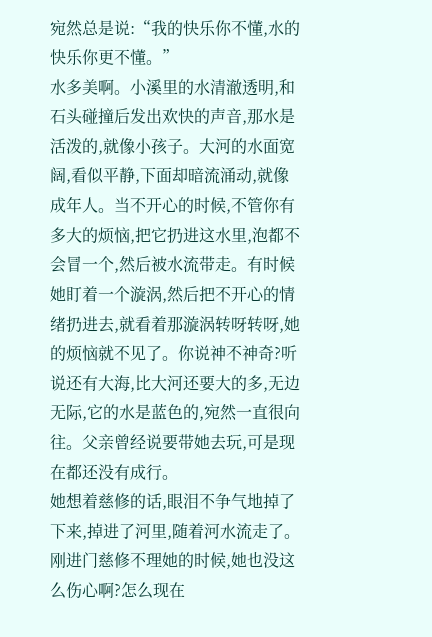宛然总是说:“我的快乐你不懂,水的快乐你更不懂。”
水多美啊。小溪里的水清澈透明,和石头碰撞后发出欢快的声音,那水是活泼的,就像小孩子。大河的水面宽阔,看似平静,下面却暗流涌动,就像成年人。当不开心的时候,不管你有多大的烦恼,把它扔进这水里,泡都不会冒一个,然后被水流带走。有时候她盯着一个漩涡,然后把不开心的情绪扔进去,就看着那漩涡转呀转呀,她的烦恼就不见了。你说神不神奇?听说还有大海,比大河还要大的多,无边无际,它的水是蓝色的,宛然一直很向往。父亲曾经说要带她去玩,可是现在都还没有成行。
她想着慈修的话,眼泪不争气地掉了下来,掉进了河里,随着河水流走了。
刚进门慈修不理她的时候,她也没这么伤心啊?怎么现在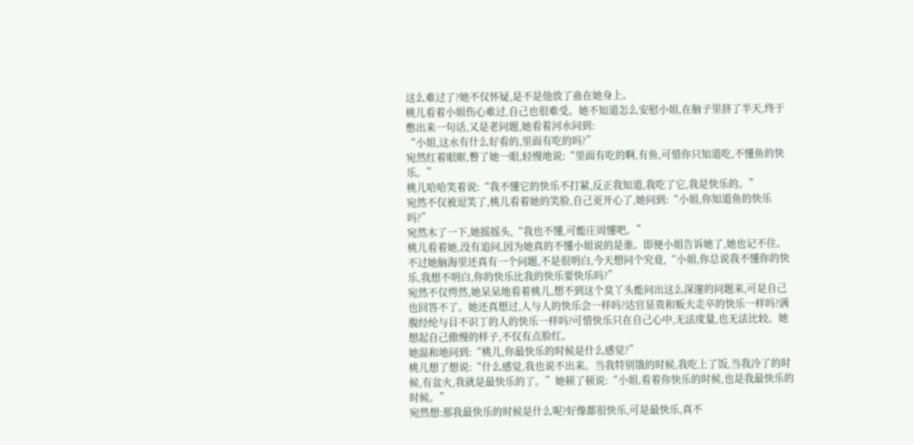这么难过了?她不仅怀疑,是不是他放了蛊在她身上。
桃儿看着小姐伤心难过,自己也很难受。她不知道怎么安慰小姐,在脑子里挤了半天,终于憋出来一句话,又是老问题,她看着河水问到:
“小姐,这水有什么好看的,里面有吃的吗?”
宛然红着眼眶,瞥了她一眼,轻慢地说:“里面有吃的啊,有鱼,可惜你只知道吃,不懂鱼的快乐。”
桃儿哈哈笑着说:“我不懂它的快乐不打紧,反正我知道,我吃了它,我是快乐的。”
宛然不仅被逗笑了,桃儿看着她的笑脸,自己更开心了,她问到:“小姐,你知道鱼的快乐吗?”
宛然木了一下,她摇摇头,“我也不懂,可能庄周懂吧。”
桃儿看着她,没有追问,因为她真的不懂小姐说的是谁。即便小姐告诉她了,她也记不住。不过她脑海里还真有一个问题,不是很明白,今天想问个究竟,“小姐,你总说我不懂你的快乐,我想不明白,你的快乐比我的快乐要快乐吗?”
宛然不仅愕然,她呆呆地看着桃儿,想不到这个臭丫头能问出这么深邃的问题来,可是自己也回答不了。她还真想过,人与人的快乐会一样吗?达官显贵和贩夫走卒的快乐一样吗?满腹经纶与目不识丁的人的快乐一样吗?可惜快乐只在自己心中,无法度量,也无法比较。她想起自己傲慢的样子,不仅有点脸红。
她温和地问到:“桃儿,你最快乐的时候是什么感觉?”
桃儿想了想说:“什么感觉,我也说不出来。当我特别饿的时候,我吃上了饭,当我冷了的时候,有盆火,我就是最快乐的了。”她顿了顿说:“小姐,看着你快乐的时候,也是我最快乐的时候。”
宛然想:那我最快乐的时候是什么呢?好像都很快乐,可是最快乐,真不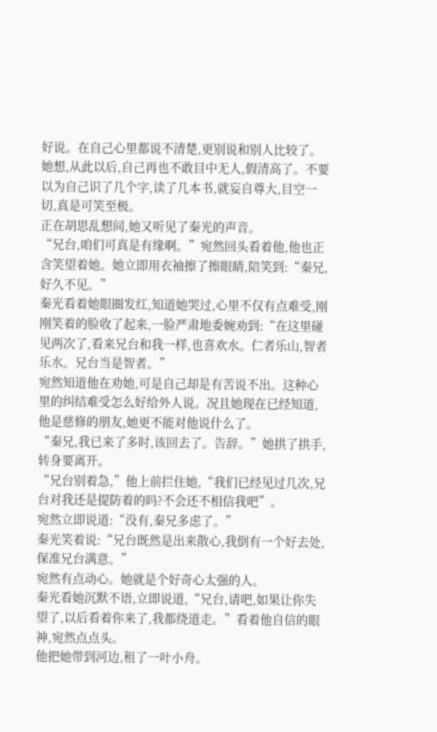好说。在自己心里都说不清楚,更别说和别人比较了。她想,从此以后,自己再也不敢目中无人,假清高了。不要以为自己识了几个字,读了几本书,就妄自尊大,目空一切,真是可笑至极。
正在胡思乱想间,她又听见了秦光的声音。
“兄台,咱们可真是有缘啊。”宛然回头看着他,他也正含笑望着她。她立即用衣袖擦了擦眼睛,陪笑到:“秦兄,好久不见。”
秦光看着她眼圈发红,知道她哭过,心里不仅有点难受,刚刚笑着的脸收了起来,一脸严肃地委婉劝到:“在这里碰见两次了,看来兄台和我一样,也喜欢水。仁者乐山,智者乐水。兄台当是智者。”
宛然知道他在劝她,可是自己却是有苦说不出。这种心里的纠结难受怎么好给外人说。况且她现在已经知道,他是慈修的朋友,她更不能对他说什么了。
“秦兄,我已来了多时,该回去了。告辞。”她拱了拱手,转身要离开。
“兄台别着急,”他上前拦住她,“我们已经见过几次,兄台对我还是提防着的吗?不会还不相信我吧”。
宛然立即说道:“没有,秦兄多虑了。”
秦光笑着说:“兄台既然是出来散心,我倒有一个好去处,保准兄台满意。”
宛然有点动心。她就是个好奇心太强的人。
秦光看她沉默不语,立即说道,“兄台,请吧,如果让你失望了,以后看着你来了,我都绕道走。”看着他自信的眼神,宛然点点头。
他把她带到河边,租了一叶小舟。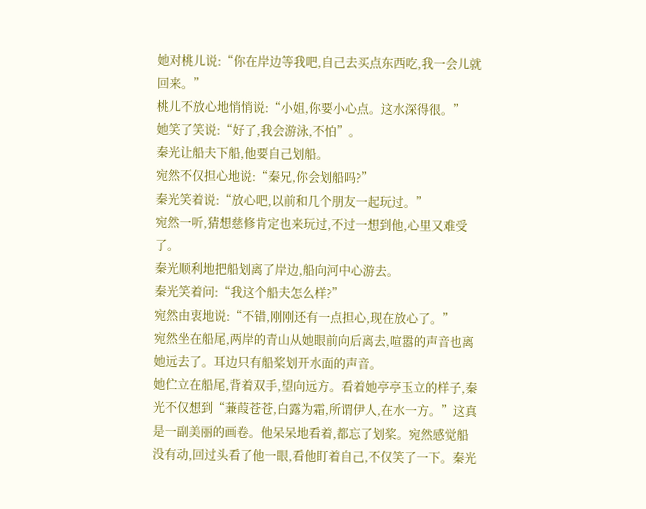她对桃儿说:“你在岸边等我吧,自己去买点东西吃,我一会儿就回来。”
桃儿不放心地悄悄说:“小姐,你要小心点。这水深得很。”
她笑了笑说:“好了,我会游泳,不怕”。
秦光让船夫下船,他要自己划船。
宛然不仅担心地说:“秦兄,你会划船吗?”
秦光笑着说:“放心吧,以前和几个朋友一起玩过。”
宛然一听,猜想慈修肯定也来玩过,不过一想到他,心里又难受了。
秦光顺利地把船划离了岸边,船向河中心游去。
秦光笑着问:“我这个船夫怎么样?”
宛然由衷地说:“不错,刚刚还有一点担心,现在放心了。”
宛然坐在船尾,两岸的青山从她眼前向后离去,喧嚣的声音也离她远去了。耳边只有船桨划开水面的声音。
她伫立在船尾,背着双手,望向远方。看着她亭亭玉立的样子,秦光不仅想到“蒹葭苍苍,白露为霜,所谓伊人,在水一方。”这真是一副美丽的画卷。他呆呆地看着,都忘了划桨。宛然感觉船没有动,回过头看了他一眼,看他盯着自己,不仅笑了一下。秦光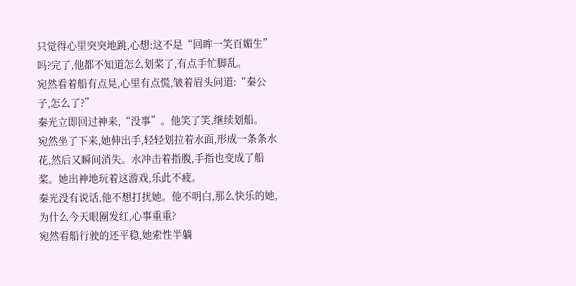只觉得心里突突地跳,心想:这不是“回眸一笑百媚生”吗?完了,他都不知道怎么划桨了,有点手忙脚乱。
宛然看着船有点晃,心里有点慌,皱着眉头问道:“秦公子,怎么了?”
秦光立即回过神来,“没事”。他笑了笑,继续划船。
宛然坐了下来,她伸出手,轻轻划拉着水面,形成一条条水花,然后又瞬间消失。水冲击着指腹,手指也变成了船桨。她出神地玩着这游戏,乐此不疲。
秦光没有说话,他不想打扰她。他不明白,那么快乐的她,为什么今天眼圈发红,心事重重?
宛然看船行驶的还平稳,她索性半躺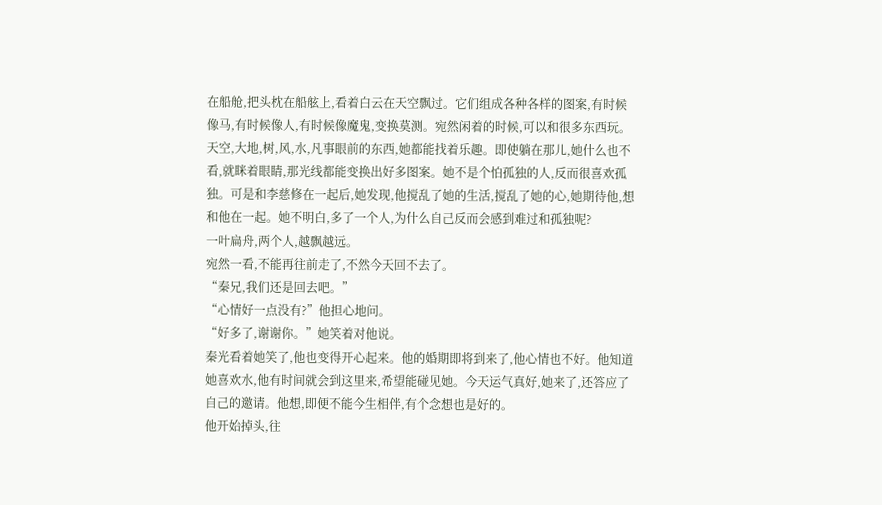在船舱,把头枕在船舷上,看着白云在天空飘过。它们组成各种各样的图案,有时候像马,有时候像人,有时候像魔鬼,变换莫测。宛然闲着的时候,可以和很多东西玩。天空,大地,树,风,水,凡事眼前的东西,她都能找着乐趣。即使躺在那儿,她什么也不看,就眯着眼睛,那光线都能变换出好多图案。她不是个怕孤独的人,反而很喜欢孤独。可是和李慈修在一起后,她发现,他搅乱了她的生活,搅乱了她的心,她期待他,想和他在一起。她不明白,多了一个人,为什么自己反而会感到难过和孤独呢?
一叶扁舟,两个人,越飘越远。
宛然一看,不能再往前走了,不然今天回不去了。
“秦兄,我们还是回去吧。”
“心情好一点没有?”他担心地问。
“好多了,谢谢你。”她笑着对他说。
秦光看着她笑了,他也变得开心起来。他的婚期即将到来了,他心情也不好。他知道她喜欢水,他有时间就会到这里来,希望能碰见她。今天运气真好,她来了,还答应了自己的邀请。他想,即便不能今生相伴,有个念想也是好的。
他开始掉头,往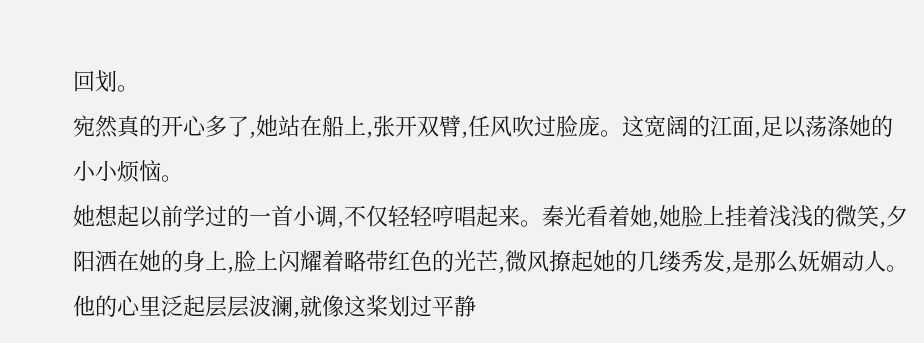回划。
宛然真的开心多了,她站在船上,张开双臂,任风吹过脸庞。这宽阔的江面,足以荡涤她的小小烦恼。
她想起以前学过的一首小调,不仅轻轻哼唱起来。秦光看着她,她脸上挂着浅浅的微笑,夕阳洒在她的身上,脸上闪耀着略带红色的光芒,微风撩起她的几缕秀发,是那么妩媚动人。他的心里泛起层层波澜,就像这桨划过平静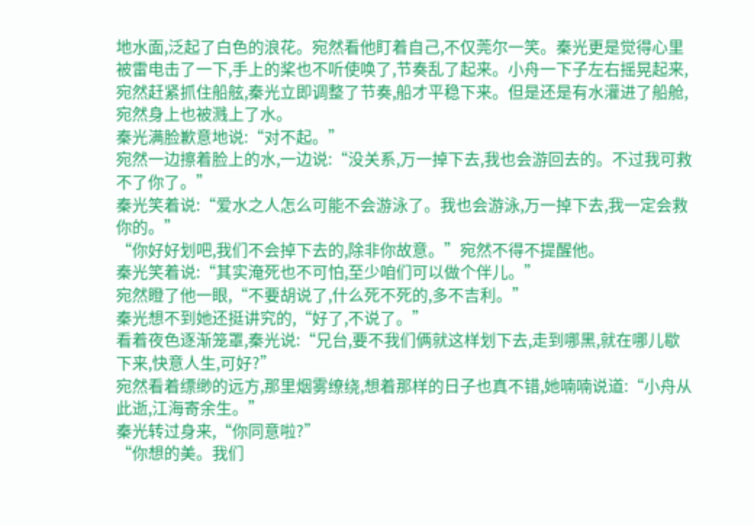地水面,泛起了白色的浪花。宛然看他盯着自己,不仅莞尔一笑。秦光更是觉得心里被雷电击了一下,手上的桨也不听使唤了,节奏乱了起来。小舟一下子左右摇晃起来,宛然赶紧抓住船舷,秦光立即调整了节奏,船才平稳下来。但是还是有水灌进了船舱,宛然身上也被溅上了水。
秦光满脸歉意地说:“对不起。”
宛然一边擦着脸上的水,一边说:“没关系,万一掉下去,我也会游回去的。不过我可救不了你了。”
秦光笑着说:“爱水之人怎么可能不会游泳了。我也会游泳,万一掉下去,我一定会救你的。”
“你好好划吧,我们不会掉下去的,除非你故意。”宛然不得不提醒他。
秦光笑着说:“其实淹死也不可怕,至少咱们可以做个伴儿。”
宛然瞪了他一眼,“不要胡说了,什么死不死的,多不吉利。”
秦光想不到她还挺讲究的,“好了,不说了。”
看着夜色逐渐笼罩,秦光说:“兄台,要不我们俩就这样划下去,走到哪黑,就在哪儿歇下来,快意人生,可好?”
宛然看着缥缈的远方,那里烟雾缭绕,想着那样的日子也真不错,她喃喃说道:“小舟从此逝,江海寄余生。”
秦光转过身来,“你同意啦?”
“你想的美。我们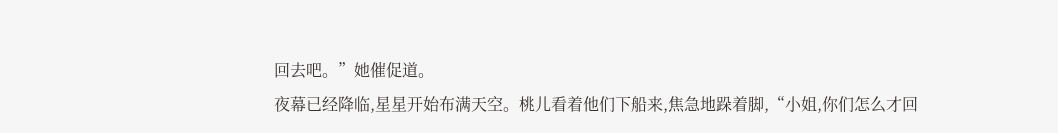回去吧。”她催促道。
夜幕已经降临,星星开始布满天空。桃儿看着他们下船来,焦急地跺着脚,“小姐,你们怎么才回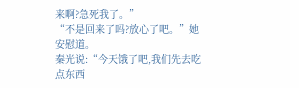来啊?急死我了。”
“不是回来了吗?放心了吧。”她安慰道。
秦光说:“今天饿了吧,我们先去吃点东西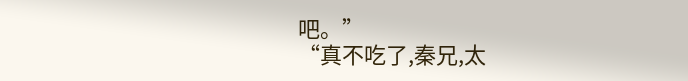吧。”
“真不吃了,秦兄,太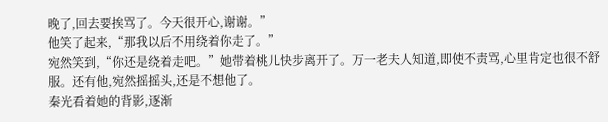晚了,回去要挨骂了。今天很开心,谢谢。”
他笑了起来,“那我以后不用绕着你走了。”
宛然笑到,“你还是绕着走吧。”她带着桃儿快步离开了。万一老夫人知道,即使不责骂,心里肯定也很不舒服。还有他,宛然摇摇头,还是不想他了。
秦光看着她的背影,逐渐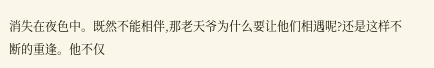消失在夜色中。既然不能相伴,那老天爷为什么要让他们相遇呢?还是这样不断的重逢。他不仅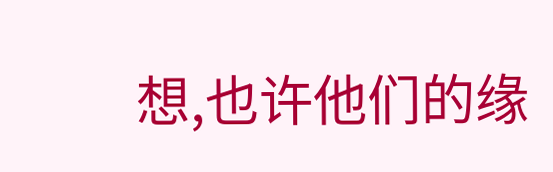想,也许他们的缘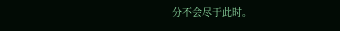分不会尽于此时。